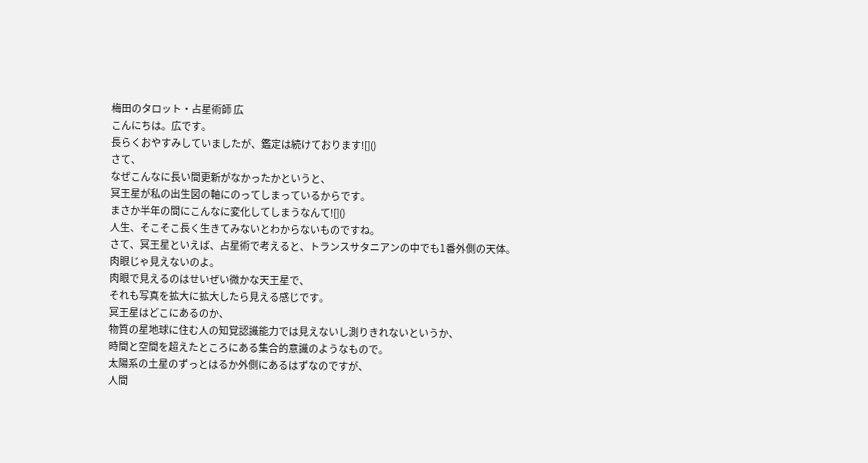梅田のタロット・占星術師 広
こんにちは。広です。
長らくおやすみしていましたが、鑑定は続けております![]()
さて、
なぜこんなに長い間更新がなかったかというと、
冥王星が私の出生図の軸にのってしまっているからです。
まさか半年の間にこんなに変化してしまうなんて![]()
人生、そこそこ長く生きてみないとわからないものですね。
さて、冥王星といえば、占星術で考えると、トランスサタニアンの中でも1番外側の天体。
肉眼じゃ見えないのよ。
肉眼で見えるのはせいぜい微かな天王星で、
それも写真を拡大に拡大したら見える感じです。
冥王星はどこにあるのか、
物質の星地球に住む人の知覚認識能力では見えないし測りきれないというか、
時間と空間を超えたところにある集合的意識のようなもので。
太陽系の土星のずっとはるか外側にあるはずなのですが、
人間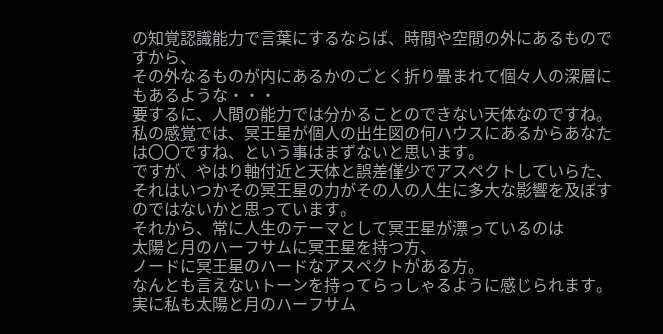の知覚認識能力で言葉にするならば、時間や空間の外にあるものですから、
その外なるものが内にあるかのごとく折り畳まれて個々人の深層にもあるような・・・
要するに、人間の能力では分かることのできない天体なのですね。
私の感覚では、冥王星が個人の出生図の何ハウスにあるからあなたは〇〇ですね、という事はまずないと思います。
ですが、やはり軸付近と天体と誤差僅少でアスペクトしていらた、それはいつかその冥王星の力がその人の人生に多大な影響を及ぼすのではないかと思っています。
それから、常に人生のテーマとして冥王星が漂っているのは
太陽と月のハーフサムに冥王星を持つ方、
ノードに冥王星のハードなアスペクトがある方。
なんとも言えないトーンを持ってらっしゃるように感じられます。
実に私も太陽と月のハーフサム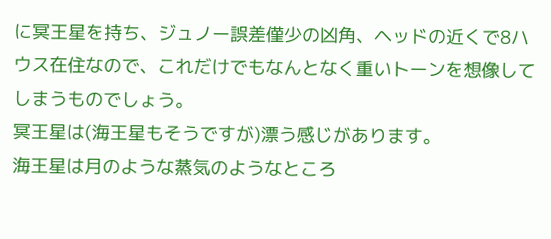に冥王星を持ち、ジュノー誤差僅少の凶角、ヘッドの近くで8ハウス在住なので、これだけでもなんとなく重いトーンを想像してしまうものでしょう。
冥王星は(海王星もそうですが)漂う感じがあります。
海王星は月のような蒸気のようなところ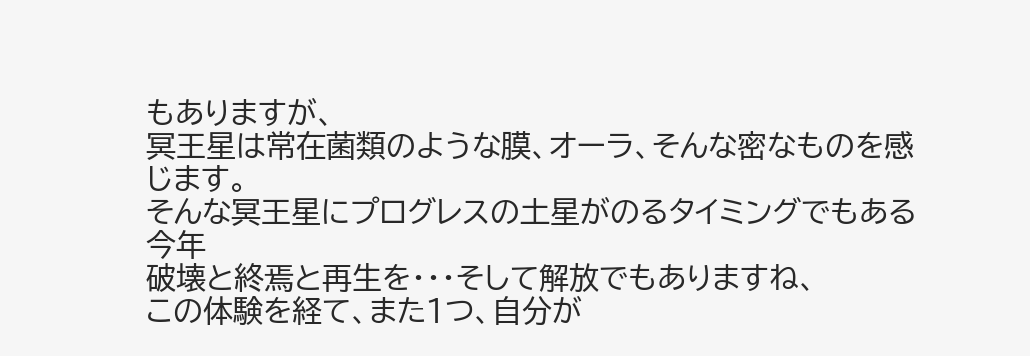もありますが、
冥王星は常在菌類のような膜、オーラ、そんな密なものを感じます。
そんな冥王星にプログレスの土星がのるタイミングでもある今年
破壊と終焉と再生を・・・そして解放でもありますね、
この体験を経て、また1つ、自分が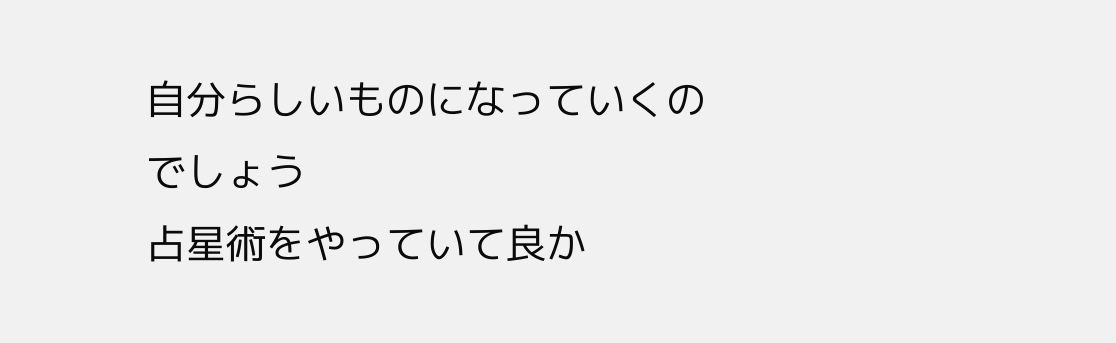自分らしいものになっていくのでしょう
占星術をやっていて良か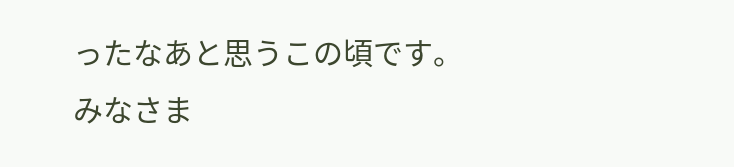ったなあと思うこの頃です。
みなさま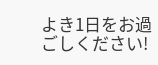よき1日をお過ごしください!